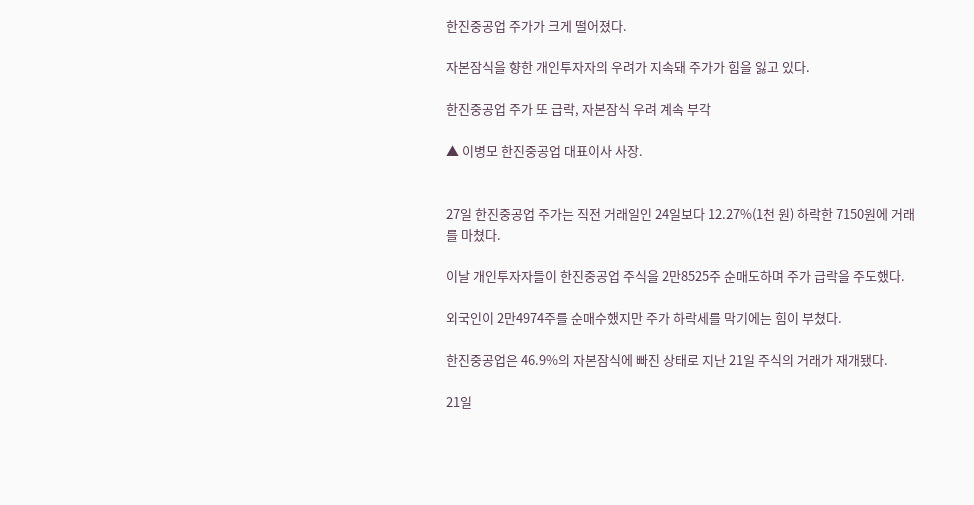한진중공업 주가가 크게 떨어졌다.

자본잠식을 향한 개인투자자의 우려가 지속돼 주가가 힘을 잃고 있다.

한진중공업 주가 또 급락, 자본잠식 우려 계속 부각

▲ 이병모 한진중공업 대표이사 사장.


27일 한진중공업 주가는 직전 거래일인 24일보다 12.27%(1천 원) 하락한 7150원에 거래를 마쳤다.

이날 개인투자자들이 한진중공업 주식을 2만8525주 순매도하며 주가 급락을 주도했다.

외국인이 2만4974주를 순매수했지만 주가 하락세를 막기에는 힘이 부쳤다.

한진중공업은 46.9%의 자본잠식에 빠진 상태로 지난 21일 주식의 거래가 재개됐다.

21일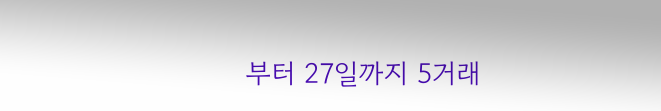부터 27일까지 5거래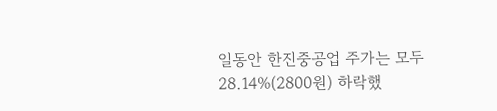일동안 한진중공업 주가는 모두 28.14%(2800원) 하락했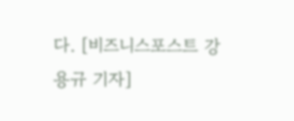다. [비즈니스포스트 강용규 기자]